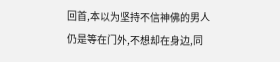回首,本以为坚持不信神佛的男人仍是等在门外,不想却在身边,同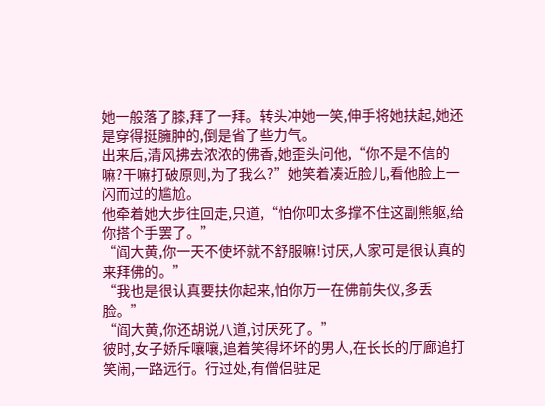她一般落了膝,拜了一拜。转头冲她一笑,伸手将她扶起,她还是穿得挺臃肿的,倒是省了些力气。
出来后,清风拂去浓浓的佛香,她歪头问他,“你不是不信的嘛?干嘛打破原则,为了我么?”她笑着凑近脸儿,看他脸上一闪而过的尴尬。
他牵着她大步往回走,只道,“怕你叩太多撑不住这副熊躯,给你搭个手罢了。”
“阎大黄,你一天不使坏就不舒服嘛!讨厌,人家可是很认真的来拜佛的。”
“我也是很认真要扶你起来,怕你万一在佛前失仪,多丢脸。”
“阎大黄,你还胡说八道,讨厌死了。”
彼时,女子娇斥嚷嚷,追着笑得坏坏的男人,在长长的厅廊追打笑闹,一路远行。行过处,有僧侣驻足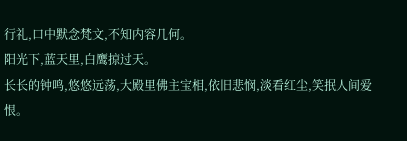行礼,口中默念梵文,不知内容几何。
阳光下,蓝天里,白鹰掠过天。
长长的钟鸣,悠悠远荡,大殿里佛主宝相,依旧悲悯,淡看红尘,笑抿人间爱恨。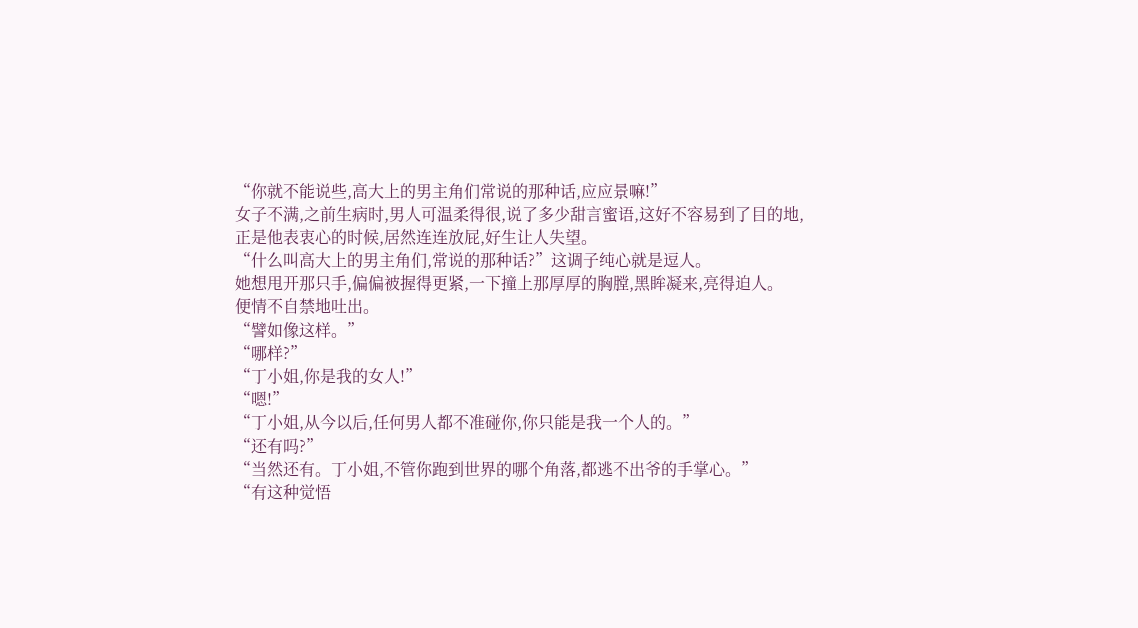“你就不能说些,高大上的男主角们常说的那种话,应应景嘛!”
女子不满,之前生病时,男人可温柔得很,说了多少甜言蜜语,这好不容易到了目的地,正是他表衷心的时候,居然连连放屁,好生让人失望。
“什么叫高大上的男主角们,常说的那种话?”这调子纯心就是逗人。
她想甩开那只手,偏偏被握得更紧,一下撞上那厚厚的胸膛,黑眸凝来,亮得迫人。
便情不自禁地吐出。
“譬如像这样。”
“哪样?”
“丁小姐,你是我的女人!”
“嗯!”
“丁小姐,从今以后,任何男人都不准碰你,你只能是我一个人的。”
“还有吗?”
“当然还有。丁小姐,不管你跑到世界的哪个角落,都逃不出爷的手掌心。”
“有这种觉悟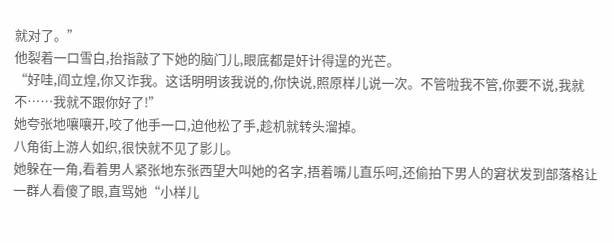就对了。”
他裂着一口雪白,抬指敲了下她的脑门儿,眼底都是奸计得逞的光芒。
“好哇,阎立煌,你又诈我。这话明明该我说的,你快说,照原样儿说一次。不管啦我不管,你要不说,我就不……我就不跟你好了!”
她夸张地嚷嚷开,咬了他手一口,迫他松了手,趁机就转头溜掉。
八角街上游人如织,很快就不见了影儿。
她躲在一角,看着男人紧张地东张西望大叫她的名字,捂着嘴儿直乐呵,还偷拍下男人的窘状发到部落格让一群人看傻了眼,直骂她“小样儿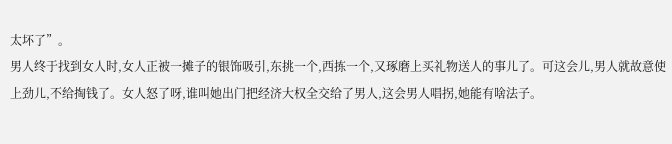太坏了”。
男人终于找到女人时,女人正被一摊子的银饰吸引,东挑一个,西拣一个,又琢磨上买礼物送人的事儿了。可这会儿,男人就故意使上劲儿,不给掏钱了。女人怒了呀,谁叫她出门把经济大权全交给了男人,这会男人唱拐,她能有啥法子。